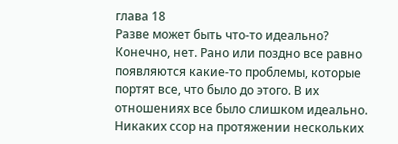глава 18
Разве может быть что-то идеально? Конечно, нет. Рано или поздно все равно появляются какие-то проблемы, которые портят все, что было до этого. В их отношениях все было слишком идеально. Никаких ссор на протяжении нескольких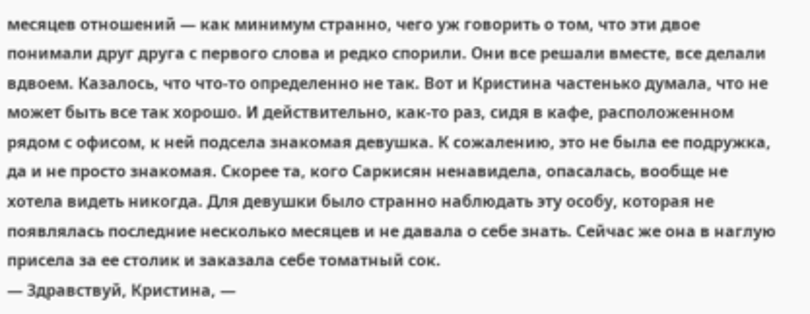месяцев отношений — как минимум странно, чего уж говорить о том, что эти двое понимали друг друга с первого слова и редко спорили. Они все решали вместе, все делали вдвоем. Казалось, что что-то определенно не так. Вот и Кристина частенько думала, что не может быть все так хорошо. И действительно, как-то раз, сидя в кафе, расположенном рядом с офисом, к ней подсела знакомая девушка. К сожалению, это не была ее подружка, да и не просто знакомая. Скорее та, кого Саркисян ненавидела, опасалась, вообще не хотела видеть никогда. Для девушки было странно наблюдать эту особу, которая не появлялась последние несколько месяцев и не давала о себе знать. Сейчас же она в наглую присела за ее столик и заказала себе томатный сок.
— Здравствуй, Кристина, —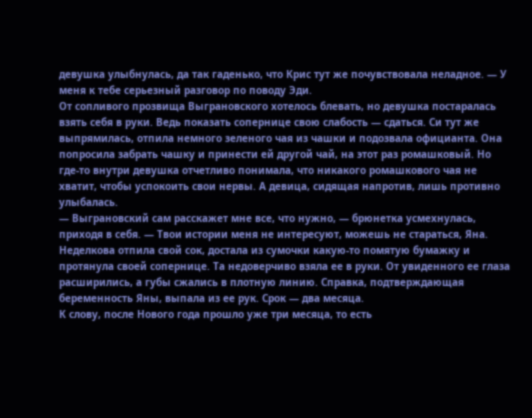девушка улыбнулась, да так гаденько, что Крис тут же почувствовала неладное. — У меня к тебе серьезный разговор по поводу Эди.
От сопливого прозвища Выграновского хотелось блевать, но девушка постаралась взять себя в руки. Ведь показать сопернице свою слабость — сдаться. Си тут же выпрямилась, отпила немного зеленого чая из чашки и подозвала официанта. Она попросила забрать чашку и принести ей другой чай, на этот раз ромашковый. Но где-то внутри девушка отчетливо понимала, что никакого ромашкового чая не хватит, чтобы успокоить свои нервы. А девица, сидящая напротив, лишь противно улыбалась.
— Выграновский сам расскажет мне все, что нужно, — брюнетка усмехнулась, приходя в себя. — Твои истории меня не интересуют, можешь не стараться, Яна.
Неделкова отпила свой сок, достала из сумочки какую-то помятую бумажку и протянула своей сопернице. Та недоверчиво взяла ее в руки. От увиденного ее глаза расширились, а губы сжались в плотную линию. Справка, подтверждающая беременность Яны, выпала из ее рук. Срок — два месяца.
К слову, после Нового года прошло уже три месяца, то есть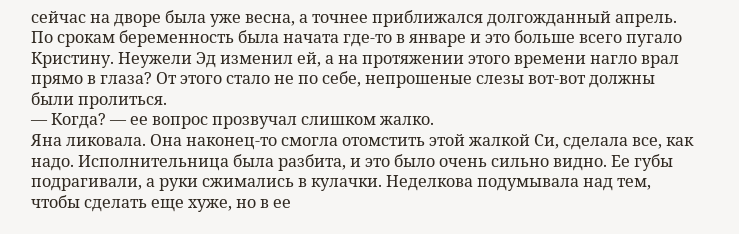сейчас на дворе была уже весна, а точнее приближался долгожданный апрель. По срокам беременность была начата где-то в январе и это больше всего пугало Кристину. Неужели Эд изменил ей, а на протяжении этого времени нагло врал прямо в глаза? От этого стало не по себе, непрошеные слезы вот-вот должны были пролиться.
— Когда? — ее вопрос прозвучал слишком жалко.
Яна ликовала. Она наконец-то смогла отомстить этой жалкой Си, сделала все, как надо. Исполнительница была разбита, и это было очень сильно видно. Ее губы подрагивали, а руки сжимались в кулачки. Неделкова подумывала над тем, чтобы сделать еще хуже, но в ее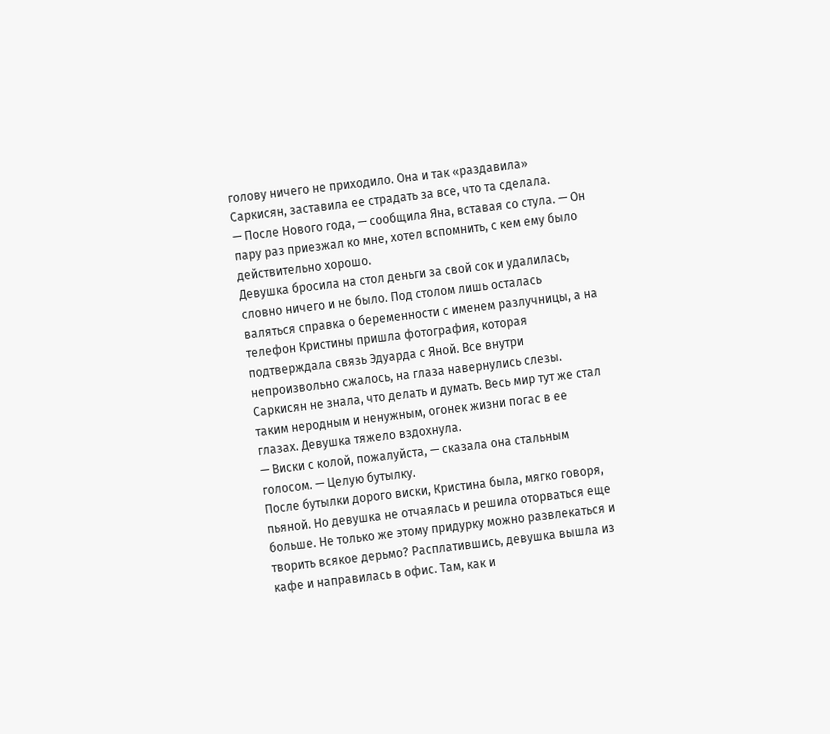голову ничего не приходило. Она и так «раздавила» Саркисян, заставила ее страдать за все, что та сделала.
— После Нового года, — сообщила Яна, вставая со стула. — Он пару раз приезжал ко мне, хотел вспомнить, с кем ему было действительно хорошо.
Девушка бросила на стол деньги за свой сок и удалилась, словно ничего и не было. Под столом лишь осталась валяться справка о беременности с именем разлучницы, а на телефон Кристины пришла фотография, которая подтверждала связь Эдуарда с Яной. Все внутри непроизвольно сжалось, на глаза навернулись слезы. Саркисян не знала, что делать и думать. Весь мир тут же стал таким неродным и ненужным, огонек жизни погас в ее глазах. Девушка тяжело вздохнула.
— Виски с колой, пожалуйста, — сказала она стальным голосом. — Целую бутылку.
После бутылки дорого виски, Кристина была, мягко говоря, пьяной. Но девушка не отчаялась и решила оторваться еще больше. Не только же этому придурку можно развлекаться и творить всякое дерьмо? Расплатившись, девушка вышла из кафе и направилась в офис. Там, как и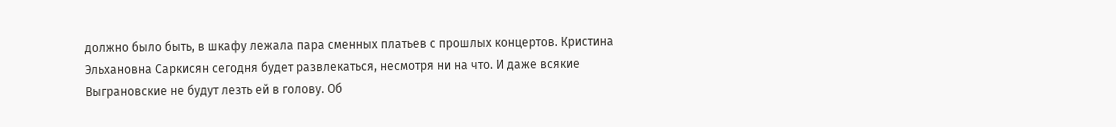должно было быть, в шкафу лежала пара сменных платьев с прошлых концертов. Кристина Эльхановна Саркисян сегодня будет развлекаться, несмотря ни на что. И даже всякие Выграновские не будут лезть ей в голову. Об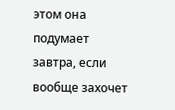этом она подумает завтра, если вообще захочет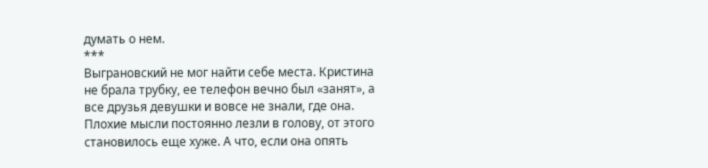думать о нем.
***
Выграновский не мог найти себе места. Кристина не брала трубку, ее телефон вечно был «занят», а все друзья девушки и вовсе не знали, где она. Плохие мысли постоянно лезли в голову, от этого становилось еще хуже. А что, если она опять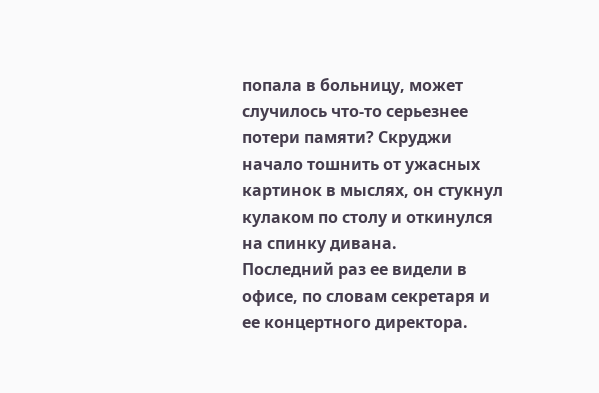попала в больницу, может случилось что-то серьезнее потери памяти? Скруджи начало тошнить от ужасных картинок в мыслях, он стукнул кулаком по столу и откинулся на спинку дивана.
Последний раз ее видели в офисе, по словам секретаря и ее концертного директора.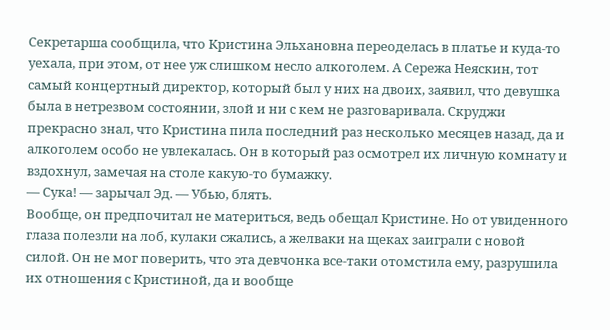Секретарша сообщила, что Кристина Эльхановна переоделась в платье и куда-то уехала, при этом, от нее уж слишком несло алкоголем. А Сережа Неяскин, тот самый концертный директор, который был у них на двоих, заявил, что девушка была в нетрезвом состоянии, злой и ни с кем не разговаривала. Скруджи прекрасно знал, что Кристина пила последний раз несколько месяцев назад, да и алкоголем особо не увлекалась. Он в который раз осмотрел их личную комнату и вздохнул, замечая на столе какую-то бумажку.
— Сука! — зарычал Эд. — Убью, блять.
Вообще, он предпочитал не материться, ведь обещал Кристине. Но от увиденного глаза полезли на лоб, кулаки сжались, а желваки на щеках заиграли с новой силой. Он не мог поверить, что эта девчонка все-таки отомстила ему, разрушила их отношения с Кристиной, да и вообще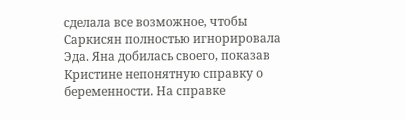сделала все возможное, чтобы Саркисян полностью игнорировала Эда. Яна добилась своего, показав Кристине непонятную справку о беременности. На справке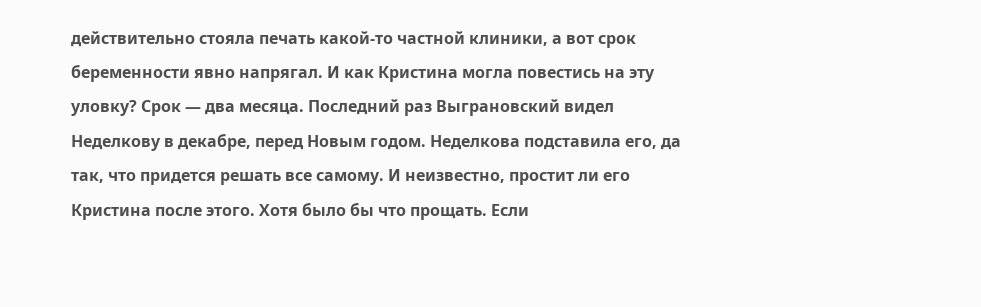действительно стояла печать какой-то частной клиники, а вот срок беременности явно напрягал. И как Кристина могла повестись на эту уловку? Срок — два месяца. Последний раз Выграновский видел Неделкову в декабре, перед Новым годом. Неделкова подставила его, да так, что придется решать все самому. И неизвестно, простит ли его Кристина после этого. Хотя было бы что прощать. Если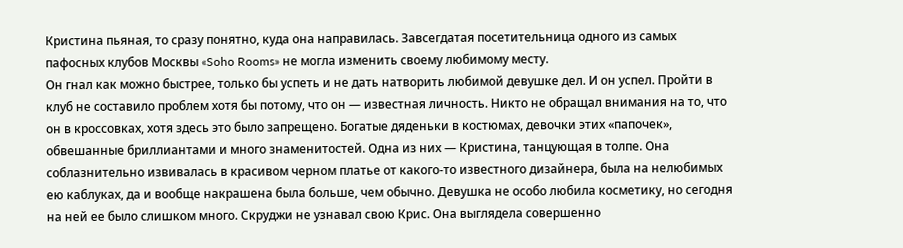Кристина пьяная, то сразу понятно, куда она направилась. Завсегдатая посетительница одного из самых пафосных клубов Москвы «Soho Rooms» не могла изменить своему любимому месту.
Он гнал как можно быстрее, только бы успеть и не дать натворить любимой девушке дел. И он успел. Пройти в клуб не составило проблем хотя бы потому, что он — известная личность. Никто не обращал внимания на то, что он в кроссовках, хотя здесь это было запрещено. Богатые дяденьки в костюмах, девочки этих «папочек», обвешанные бриллиантами и много знаменитостей. Одна из них — Кристина, танцующая в толпе. Она соблазнительно извивалась в красивом черном платье от какого-то известного дизайнера, была на нелюбимых ею каблуках, да и вообще накрашена была больше, чем обычно. Девушка не особо любила косметику, но сегодня на ней ее было слишком много. Скруджи не узнавал свою Крис. Она выглядела совершенно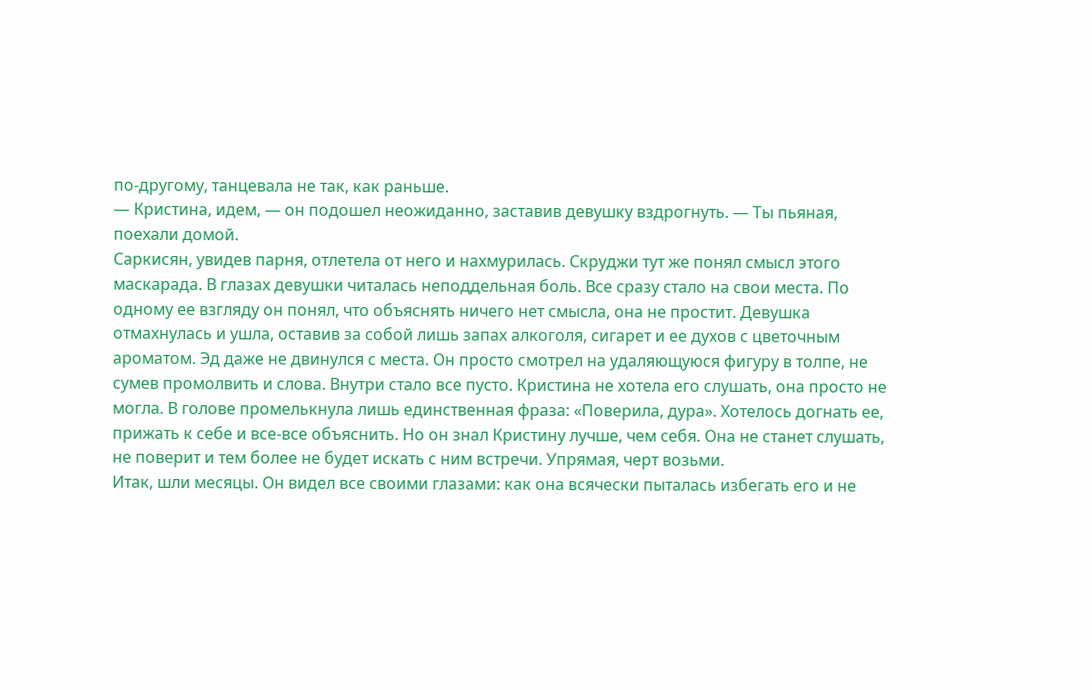по-другому, танцевала не так, как раньше.
— Кристина, идем, — он подошел неожиданно, заставив девушку вздрогнуть. — Ты пьяная, поехали домой.
Саркисян, увидев парня, отлетела от него и нахмурилась. Скруджи тут же понял смысл этого маскарада. В глазах девушки читалась неподдельная боль. Все сразу стало на свои места. По одному ее взгляду он понял, что объяснять ничего нет смысла, она не простит. Девушка отмахнулась и ушла, оставив за собой лишь запах алкоголя, сигарет и ее духов с цветочным ароматом. Эд даже не двинулся с места. Он просто смотрел на удаляющуюся фигуру в толпе, не сумев промолвить и слова. Внутри стало все пусто. Кристина не хотела его слушать, она просто не могла. В голове промелькнула лишь единственная фраза: «Поверила, дура». Хотелось догнать ее, прижать к себе и все-все объяснить. Но он знал Кристину лучше, чем себя. Она не станет слушать, не поверит и тем более не будет искать с ним встречи. Упрямая, черт возьми.
Итак, шли месяцы. Он видел все своими глазами: как она всячески пыталась избегать его и не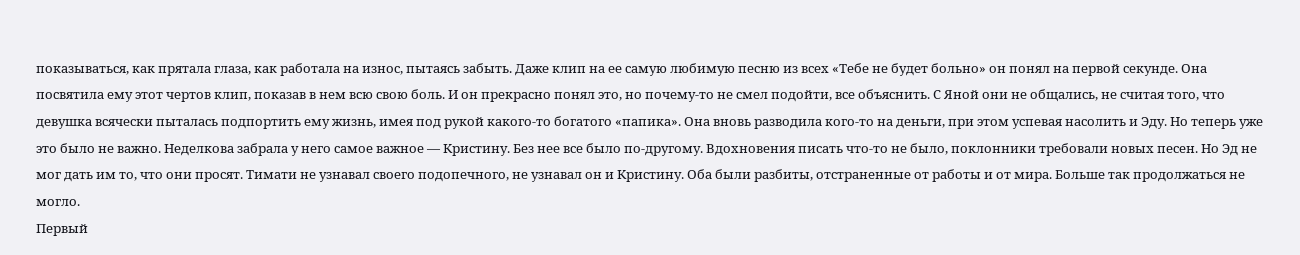показываться, как прятала глаза, как работала на износ, пытаясь забыть. Даже клип на ее самую любимую песню из всех «Тебе не будет больно» он понял на первой секунде. Она посвятила ему этот чертов клип, показав в нем всю свою боль. И он прекрасно понял это, но почему-то не смел подойти, все объяснить. С Яной они не общались, не считая того, что девушка всячески пыталась подпортить ему жизнь, имея под рукой какого-то богатого «папика». Она вновь разводила кого-то на деньги, при этом успевая насолить и Эду. Но теперь уже это было не важно. Неделкова забрала у него самое важное — Кристину. Без нее все было по-другому. Вдохновения писать что-то не было, поклонники требовали новых песен. Но Эд не мог дать им то, что они просят. Тимати не узнавал своего подопечного, не узнавал он и Кристину. Оба были разбиты, отстраненные от работы и от мира. Больше так продолжаться не могло.
Первый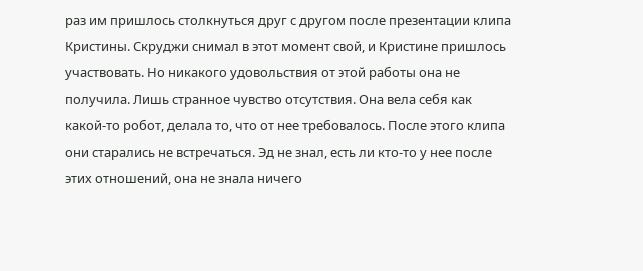раз им пришлось столкнуться друг с другом после презентации клипа Кристины. Скруджи снимал в этот момент свой, и Кристине пришлось участвовать. Но никакого удовольствия от этой работы она не получила. Лишь странное чувство отсутствия. Она вела себя как какой-то робот, делала то, что от нее требовалось. После этого клипа они старались не встречаться. Эд не знал, есть ли кто-то у нее после этих отношений, она не знала ничего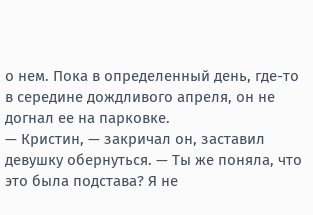о нем. Пока в определенный день, где-то в середине дождливого апреля, он не догнал ее на парковке.
— Кристин, — закричал он, заставил девушку обернуться. — Ты же поняла, что это была подстава? Я не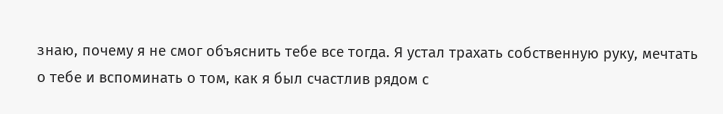знаю, почему я не смог объяснить тебе все тогда. Я устал трахать собственную руку, мечтать о тебе и вспоминать о том, как я был счастлив рядом с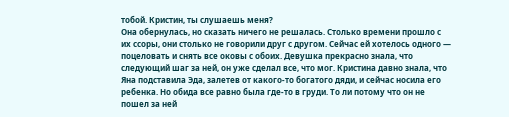тобой. Кристин, ты слушаешь меня?
Она обернулась, но сказать ничего не решалась. Столько времени прошло с их ссоры, они столько не говорили друг с другом. Сейчас ей хотелось одного — поцеловать и снять все оковы с обоих. Девушка прекрасно знала, что следующий шаг за ней, он уже сделал все, что мог. Кристина давно знала, что Яна подставила Эда, залетев от какого-то богатого дяди, и сейчас носила его ребенка. Но обида все равно была где-то в груди. То ли потому что он не пошел за ней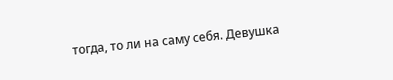тогда, то ли на саму себя. Девушка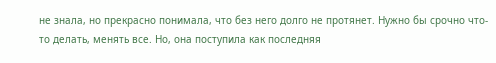не знала, но прекрасно понимала, что без него долго не протянет. Нужно бы срочно что-то делать, менять все. Но, она поступила как последняя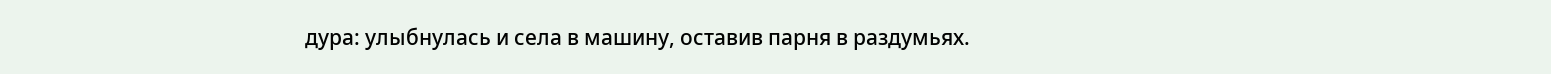дура: улыбнулась и села в машину, оставив парня в раздумьях.